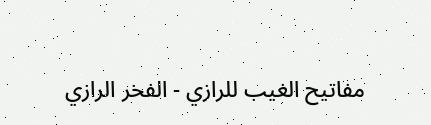مفاتيح الغيب للرازي - الفخر الرازي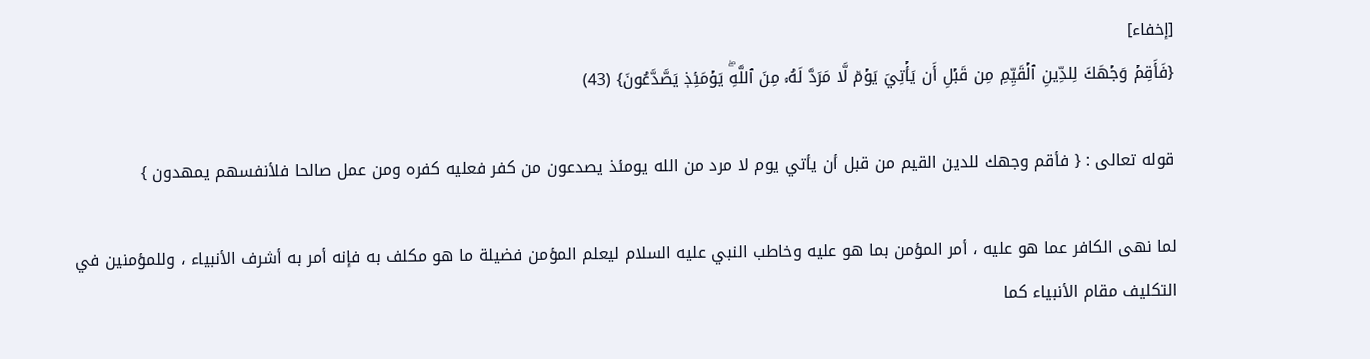[إخفاء]
{فَأَقِمۡ وَجۡهَكَ لِلدِّينِ ٱلۡقَيِّمِ مِن قَبۡلِ أَن يَأۡتِيَ يَوۡمٞ لَّا مَرَدَّ لَهُۥ مِنَ ٱللَّهِۖ يَوۡمَئِذٖ يَصَّدَّعُونَ} (43)

قوله تعالى : { فأقم وجهك للدين القيم من قبل أن يأتي يوم لا مرد من الله يومئذ يصدعون من كفر فعليه كفره ومن عمل صالحا فلأنفسهم يمهدون }

لما نهى الكافر عما هو عليه ، أمر المؤمن بما هو عليه وخاطب النبي عليه السلام ليعلم المؤمن فضيلة ما هو مكلف به فإنه أمر به أشرف الأنبياء ، وللمؤمنين في التكليف مقام الأنبياء كما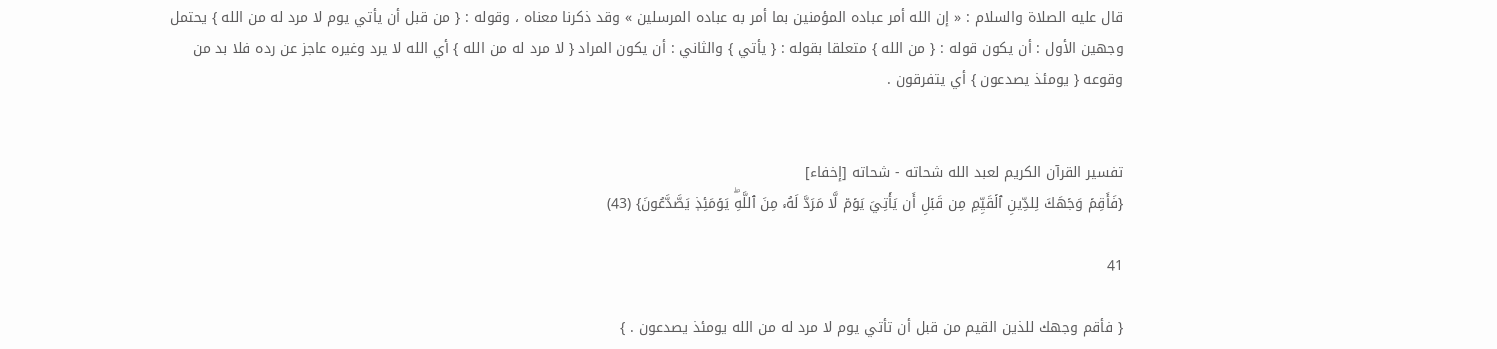قال عليه الصلاة والسلام : « إن الله أمر عباده المؤمنين بما أمر به عباده المرسلين » وقد ذكرنا معناه ، وقوله : { من قبل أن يأتي يوم لا مرد له من الله } يحتمل وجهين الأول : أن يكون قوله : { من الله } متعلقا بقوله : { يأتي } والثاني : أن يكون المراد { لا مرد له من الله } أي الله لا يرد وغيره عاجز عن رده فلا بد من وقوعه { يومئذ يصدعون } أي يتفرقون .


تفسير القرآن الكريم لعبد الله شحاته - شحاته [إخفاء]
{فَأَقِمۡ وَجۡهَكَ لِلدِّينِ ٱلۡقَيِّمِ مِن قَبۡلِ أَن يَأۡتِيَ يَوۡمٞ لَّا مَرَدَّ لَهُۥ مِنَ ٱللَّهِۖ يَوۡمَئِذٖ يَصَّدَّعُونَ} (43)

41

{ فأقم وجهك للذين القيم من قبل أن تأتي يوم لا مرد له من الله يومئذ يصدعون . }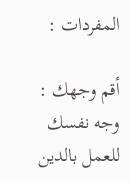المفردات :

أقم وجهك : وجه نفسك للعمل بالدين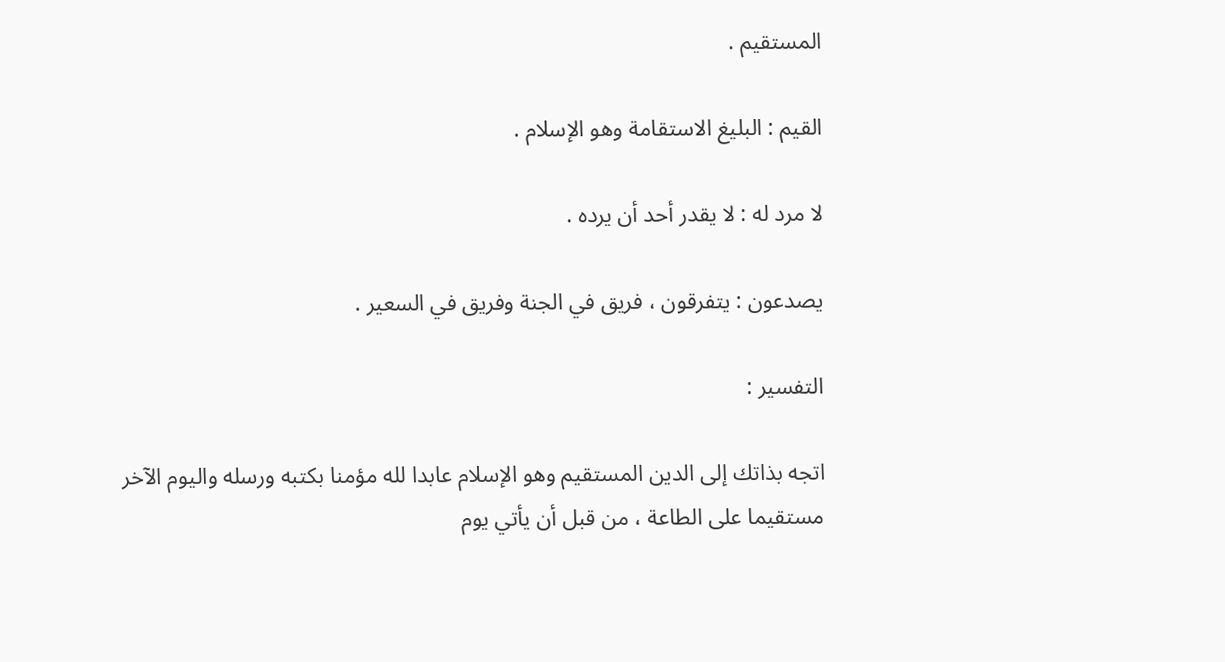المستقيم .

القيم : البليغ الاستقامة وهو الإسلام .

لا مرد له : لا يقدر أحد أن يرده .

يصدعون : يتفرقون ، فريق في الجنة وفريق في السعير .

التفسير :

اتجه بذاتك إلى الدين المستقيم وهو الإسلام عابدا لله مؤمنا بكتبه ورسله واليوم الآخر مستقيما على الطاعة ، من قبل أن يأتي يوم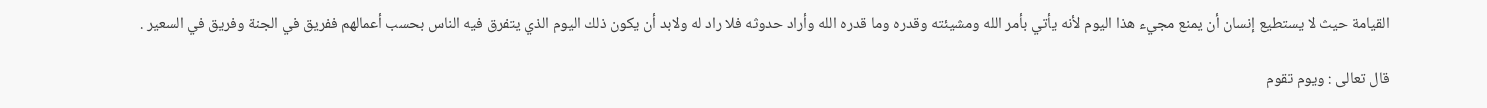القيامة حيث لا يستطيع إنسان أن يمنع مجيء هذا اليوم لأنه يأتي بأمر الله ومشيئته وقدره وما قدره الله وأراد حدوثه فلا راد له ولابد أن يكون ذلك اليوم الذي يتفرق فيه الناس بحسب أعمالهم ففريق في الجنة وفريق في السعير .

قال تعالى : ويوم تقوم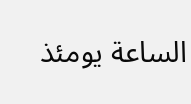الساعة يومئذ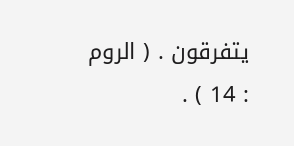يتفرقون . ( الروم : 14 ) .